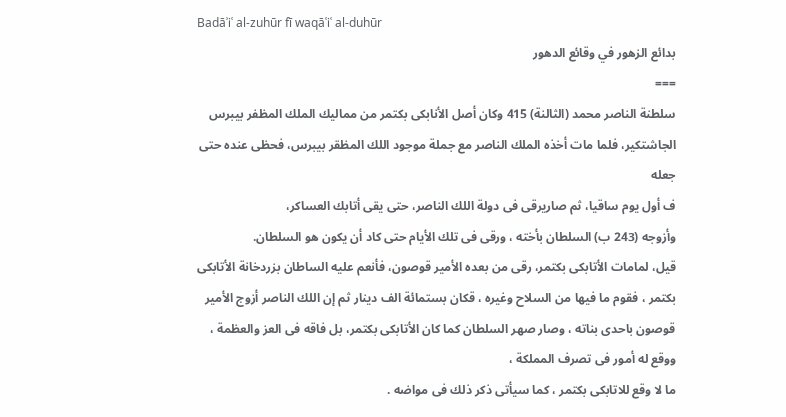Badāʾiʿ al-zuhūr fī waqāʿiʿ al-duhūr
بدائع الزهور في وقائع الدهور
===
سلطنة الناصر محمد (الثالنة) 415 وكان أصل الأنابكى بكتمر من مماليك الملك المظفر بيبرس الجاشتكير، فلما مات أخذه الملك الناصر مع جملة موجود اللك المظقر بيبرس، فحظى عنده حتى جعله
ف أول يوم ساقيا، ثم صاريرقى فى دولة اللك الناصر، حتى يقى أتابك العساكر،
وأزوجه (243 ب) السلطان بأخته ، ورقى فى تلك الأيام حتى كاد أن يكون هو السلطان.
قيل، لمامات الأتابكى بكتمر، رقى من بعده الأمير قوصون، فأنعم عليه الساطان بزردخانة الأتابكى بكتمر ، فقوم ما فيها من السلاح وغيره ، قكان بستمائة الف دينار ثم إن اللك الناصر أزوج الأمير قوصون باحدى بناته ، وصار صهر السلطان كما كان الأتابكى بكتمر، بل فاقه فى العز والعظمة ، ووقع له أمور فى تصرف المملكة ،
ما لا وقع للاتابكى بكتمر ، كما سيأتى ذكر ذلك فى مواضه .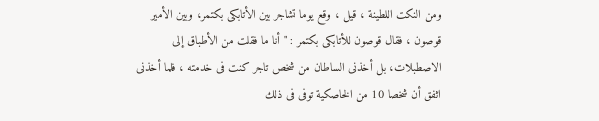ومن النكت اللطينة ، قيل ، وقع يوما تشاجر بين الأتابكى بكتمر، وبين الأمير قوصون ، فقال قوصون للأتابكى بكتمر : " أنا ما فقلت من الأطباق إلى الاصطبلات، بل أخذنى الساطان من شخص تاجر كنت فى خدمته ، فلما أخذنى اثفق أن شخصا 10 من الخاصكية توفى فى ذلك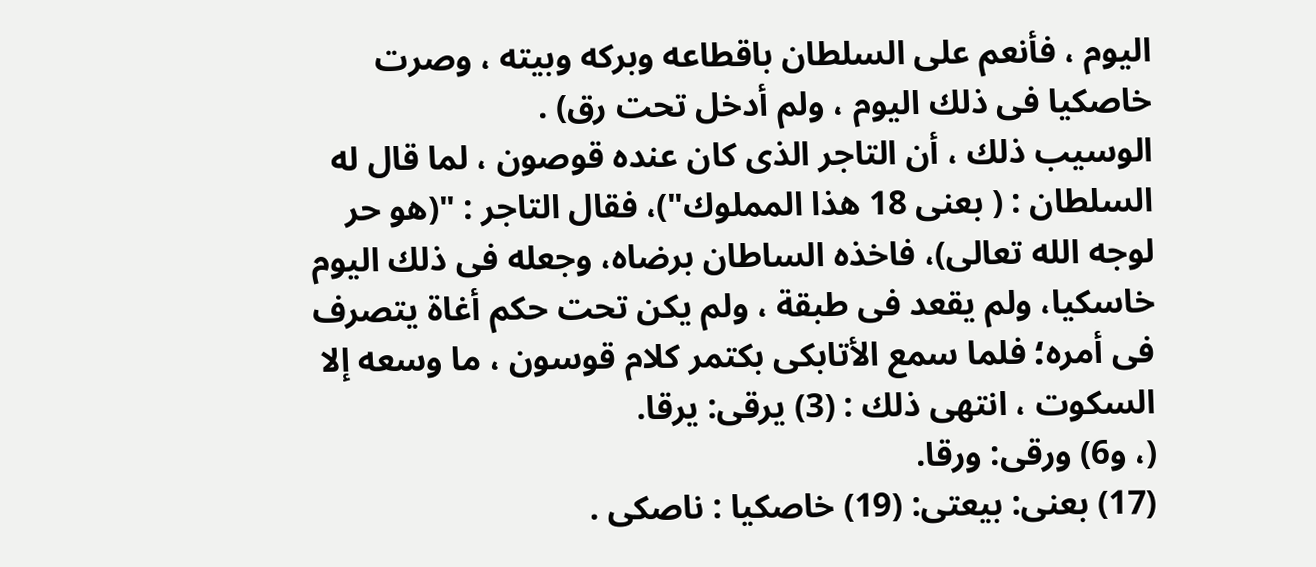اليوم ، فأنعم على السلطان باقطاعه وبركه وبيته ، وصرت خاصكيا فى ذلك اليوم ، ولم أدخل تحت رق) .
الوسيب ذلك ، أن التاجر الذى كان عنده قوصون ، لما قال له السلطان : ( بعنى 18 هذا المملوك")، فقال التاجر : "(هو حر لوجه الله تعالى)، فاخذه الساطان برضاه، وجعله فى ذلك اليوم خاسكيا، ولم يقعد فى طبقة ، ولم يكن تحت حكم أغاة يتصرف فى أمره؛ فلما سمع الأتابكى بكتمر كلام قوسون ، ما وسعه إلا السكوت ، انتهى ذلك : (3) يرقى: يرقا.
(، و6) ورقى: ورقا.
(17) بعنى: بيعتى: (19) خاصكيا : ناصكى .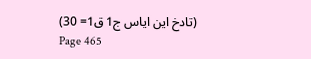(تادخ اين اياس ج1 ق1= 30)
Page 465